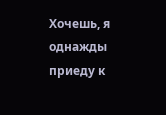Хочешь, я однажды приеду к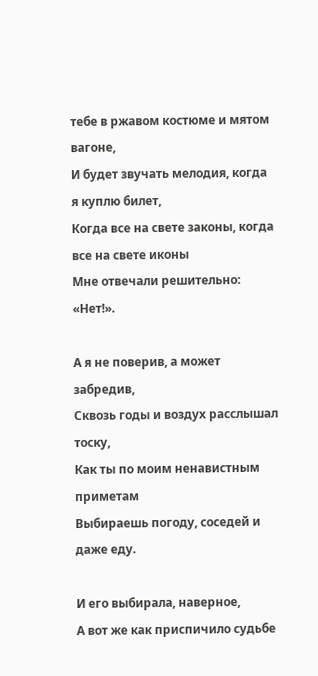тебе в ржавом костюме и мятом вагоне,
И будет звучать мелодия, когда я куплю билет,
Когда все на свете законы, когда все на свете иконы
Мне отвечали решительно: «Нет!».

А я не поверив, а может забредив,
Сквозь годы и воздух расслышал тоску,
Как ты по моим ненавистным приметам
Выбираешь погоду, соседей и даже еду.

И его выбирала, наверное,
А вот же как приспичило судьбе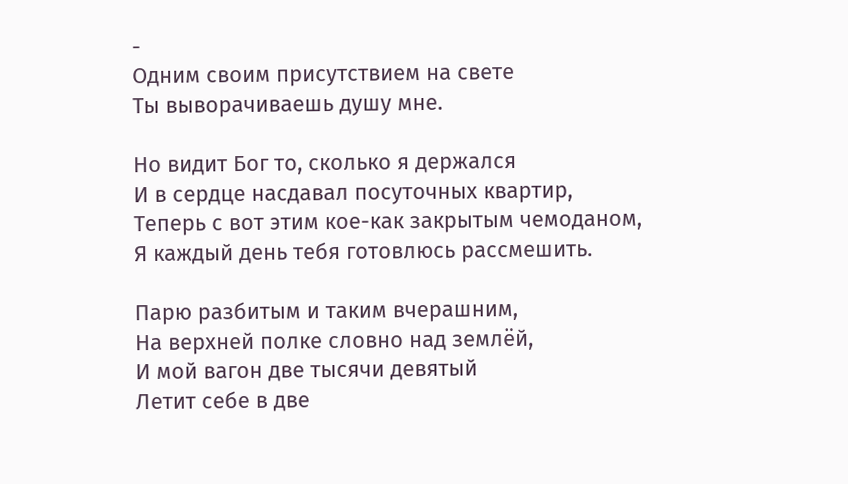-
Одним своим присутствием на свете
Ты выворачиваешь душу мне.

Но видит Бог то, сколько я держался
И в сердце насдавал посуточных квартир,
Теперь с вот этим кое-как закрытым чемоданом,
Я каждый день тебя готовлюсь рассмешить.

Парю разбитым и таким вчерашним,
На верхней полке словно над землёй,
И мой вагон две тысячи девятый
Летит себе в две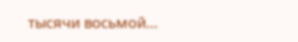тысячи восьмой…